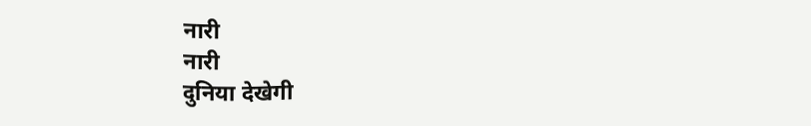नारी
नारी
दुनिया देखेगी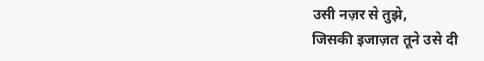उसी नज़र से तुझे,
जिसकी इजाज़त तूने उसे दी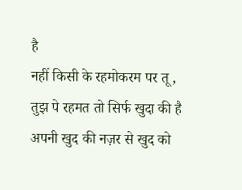है
नहीं किसी के रहमोकरम पर तू,
तुझ पे रहमत तो सिर्फ खुदा की है
अपनी खुद की नज़र से खुद को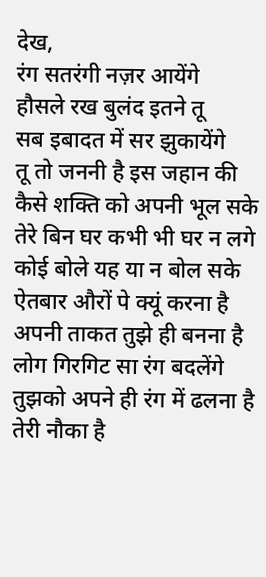देख,
रंग सतरंगी नज़र आयेंगे
हौसले रख बुलंद इतने तू
सब इबादत में सर झुकायेंगे
तू तो जननी है इस जहान की
कैसे शक्ति को अपनी भूल सके
तेरे बिन घर कभी भी घर न लगे
कोई बोले यह या न बोल सके
ऐतबार औरों पे क्यूं करना है
अपनी ताकत तुझे ही बनना है
लोग गिरगिट सा रंग बदलेंगे
तुझको अपने ही रंग में ढलना है
तेरी नौका है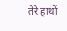तेरे हाथों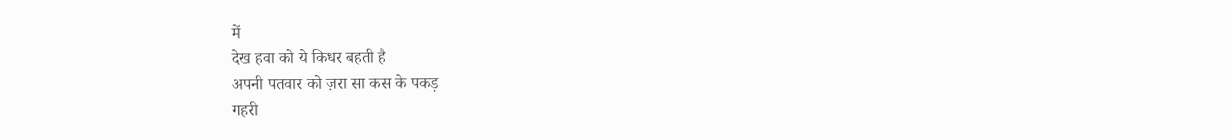में
देख हवा को ये किधर बहती है
अपनी पतवार को ज़रा सा कस के पकड़
गहरी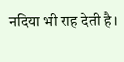नदिया भी राह देती है।